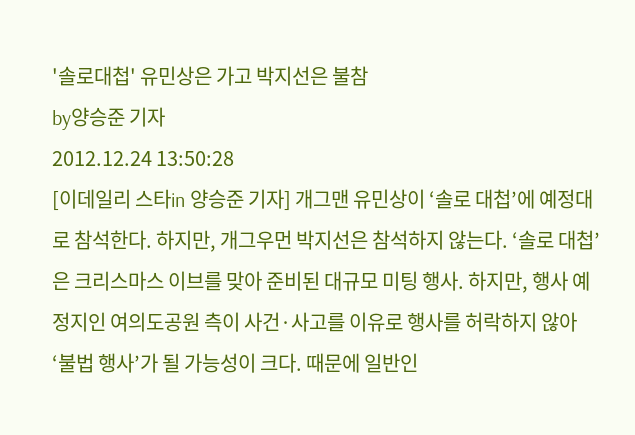'솔로대첩' 유민상은 가고 박지선은 불참
by양승준 기자
2012.12.24 13:50:28
[이데일리 스타in 양승준 기자] 개그맨 유민상이 ‘솔로 대첩’에 예정대로 참석한다. 하지만, 개그우먼 박지선은 참석하지 않는다. ‘솔로 대첩’은 크리스마스 이브를 맞아 준비된 대규모 미팅 행사. 하지만, 행사 예정지인 여의도공원 측이 사건·사고를 이유로 행사를 허락하지 않아 ‘불법 행사’가 될 가능성이 크다. 때문에 일반인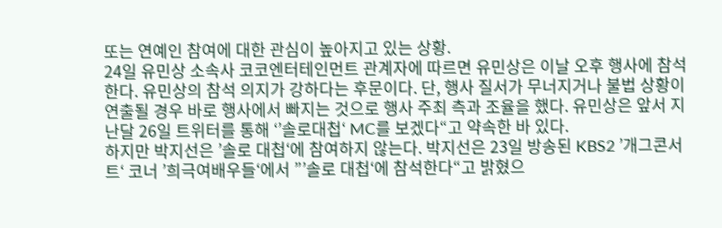또는 연예인 참여에 대한 관심이 높아지고 있는 상황.
24일 유민상 소속사 코코엔터테인먼트 관계자에 따르면 유민상은 이날 오후 행사에 참석한다. 유민상의 참석 의지가 강하다는 후문이다. 단, 행사 질서가 무너지거나 불법 상황이 연출될 경우 바로 행사에서 빠지는 것으로 행사 주최 측과 조율을 했다. 유민상은 앞서 지난달 26일 트위터를 통해 ‘’솔로대첩‘ MC를 보겠다“고 약속한 바 있다.
하지만 박지선은 ’솔로 대첩‘에 참여하지 않는다. 박지선은 23일 방송된 KBS2 ’개그콘서트‘ 코너 ’희극여배우들‘에서 ”’솔로 대첩‘에 참석한다“고 밝혔으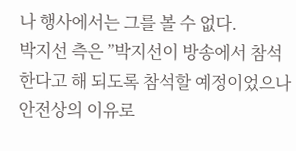나 행사에서는 그를 볼 수 없다.
박지선 측은 ”박지선이 방송에서 참석한다고 해 되도록 참석할 예정이었으나 안전상의 이유로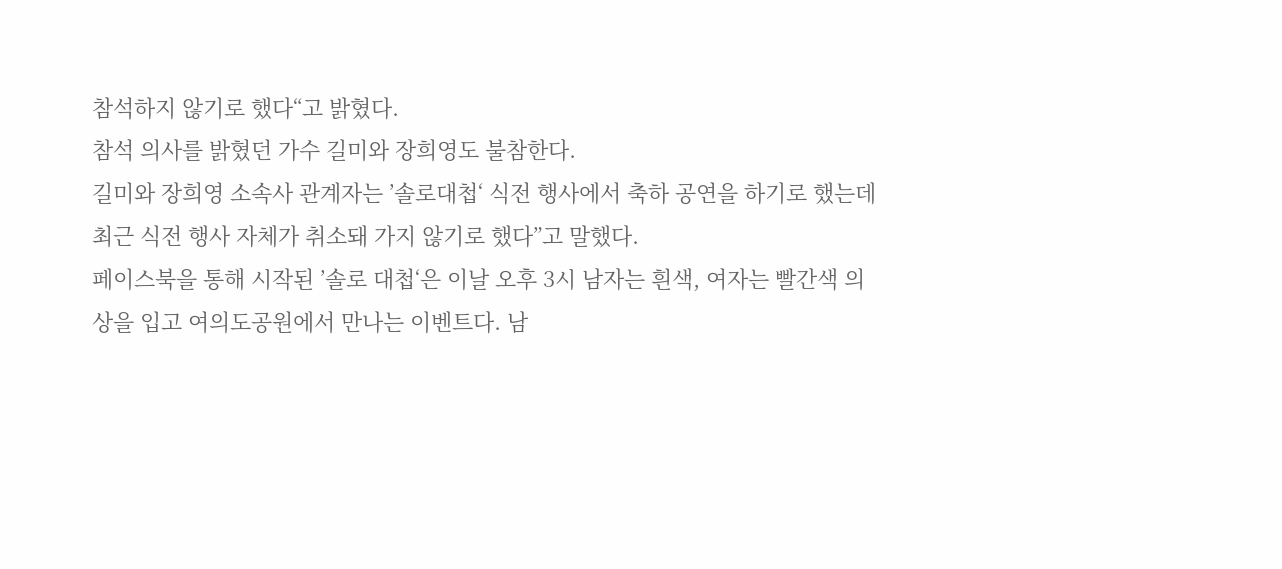참석하지 않기로 했다“고 밝혔다.
참석 의사를 밝혔던 가수 길미와 장희영도 불참한다.
길미와 장희영 소속사 관계자는 ’솔로대첩‘ 식전 행사에서 축하 공연을 하기로 했는데 최근 식전 행사 자체가 취소돼 가지 않기로 했다”고 말했다.
페이스북을 통해 시작된 ’솔로 대첩‘은 이날 오후 3시 남자는 흰색, 여자는 빨간색 의상을 입고 여의도공원에서 만나는 이벤트다. 남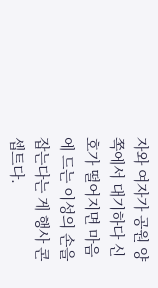자와 여자가 공원 양쪽에서 대기하다 신호가 떨어지면 마음에 드는 이성의 손을 잡는다는 게 행사 콘셉트다.